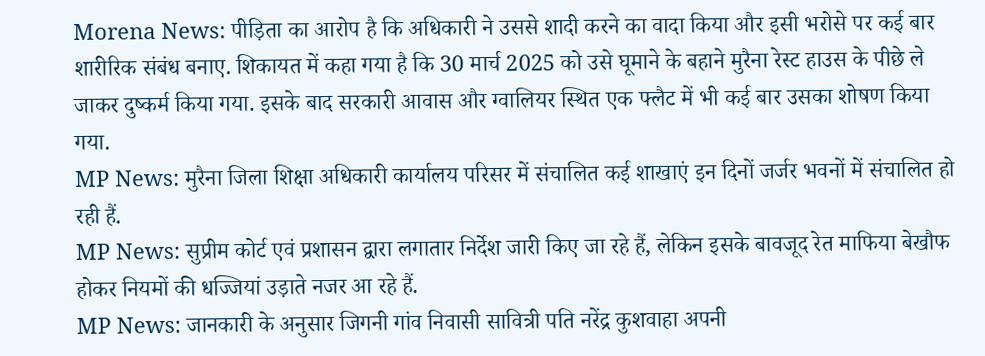Morena News: पीड़िता का आरोप है कि अधिकारी ने उससे शादी करने का वादा किया और इसी भरोसे पर कई बार शारीरिक संबंध बनाए. शिकायत में कहा गया है कि 30 मार्च 2025 को उसे घूमाने के बहाने मुरैना रेस्ट हाउस के पीछे ले जाकर दुष्कर्म किया गया. इसके बाद सरकारी आवास और ग्वालियर स्थित एक फ्लैट में भी कई बार उसका शोषण किया गया.
MP News: मुरैना जिला शिक्षा अधिकारी कार्यालय परिसर में संचालित कई शाखाएं इन दिनों जर्जर भवनों में संचालित हो रही हैं.
MP News: सुप्रीम कोर्ट एवं प्रशासन द्वारा लगातार निर्देश जारी किए जा रहे हैं, लेकिन इसके बावजूद रेत माफिया बेखौफ होकर नियमों की धज्जियां उड़ाते नजर आ रहे हैं.
MP News: जानकारी के अनुसार जिगनी गांव निवासी सावित्री पति नरेंद्र कुशवाहा अपनी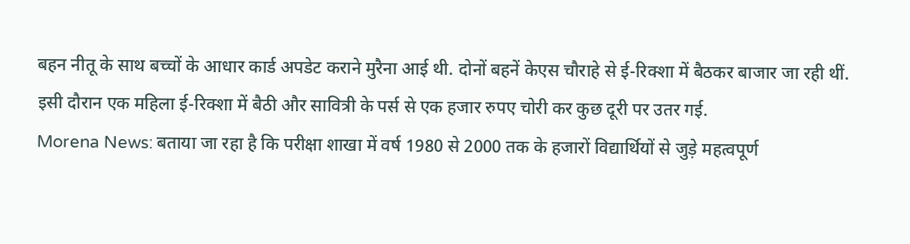बहन नीतू के साथ बच्चों के आधार कार्ड अपडेट कराने मुरैना आई थी. दोनों बहनें केएस चौराहे से ई-रिक्शा में बैठकर बाजार जा रही थीं. इसी दौरान एक महिला ई-रिक्शा में बैठी और सावित्री के पर्स से एक हजार रुपए चोरी कर कुछ दूरी पर उतर गई.
Morena News: बताया जा रहा है कि परीक्षा शाखा में वर्ष 1980 से 2000 तक के हजारों विद्यार्थियों से जुड़े महत्वपूर्ण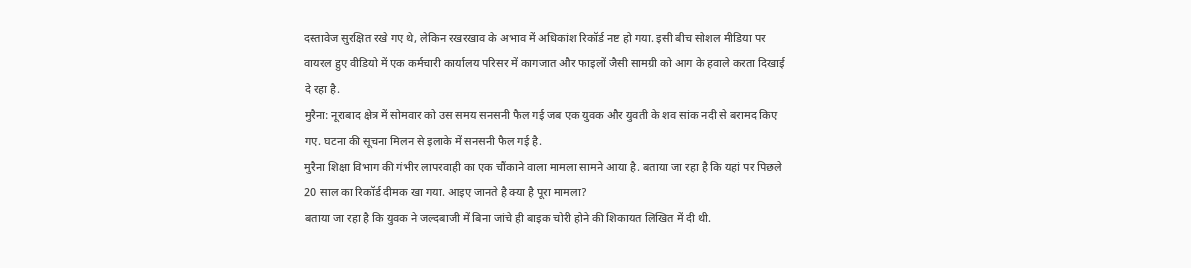दस्तावेज सुरक्षित रखे गए थे, लेकिन रखरखाव के अभाव में अधिकांश रिकॉर्ड नष्ट हो गया. इसी बीच सोशल मीडिया पर वायरल हुए वीडियो में एक कर्मचारी कार्यालय परिसर में कागजात और फाइलों जैसी सामग्री को आग के हवाले करता दिखाई दे रहा है.
मुरैना: नूराबाद क्षेत्र में सोमवार को उस समय सनसनी फैल गई जब एक युवक और युवती के शव सांक नदी से बरामद किए गए. घटना की सूचना मिलन से इलाके में सनसनी फैल गई है.
मुरैना शिक्षा विभाग की गंभीर लापरवाही का एक चौंकाने वाला मामला सामने आया है. बताया जा रहा है कि यहां पर पिछले 20 साल का रिकॉर्ड दीमक खा गया. आइए जानते है क्या है पूरा मामला?
बताया जा रहा है कि युवक ने जल्दबाजी में बिना जांचे ही बाइक चोरी होने की शिकायत लिखित में दी थी.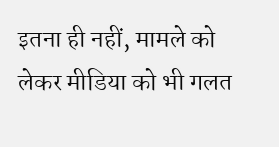इतना ही नहीं, मामले को लेकर मीडिया को भी गलत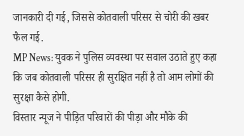जानकारी दी गई, जिससे कोतवाली परिसर से चोरी की खबर फैल गई.
MP News: युवक ने पुलिस व्यवस्था पर सवाल उठाते हुए कहा कि जब कोतवाली परिसर ही सुरक्षित नहीं है तो आम लोगों की सुरक्षा कैसे होगी.
विस्तार न्यूज ने पीड़ित परिवारों की पीड़ा और मौके की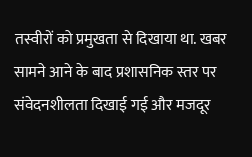तस्वीरों को प्रमुखता से दिखाया था. खबर सामने आने के बाद प्रशासनिक स्तर पर संवेदनशीलता दिखाई गई और मजदूर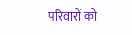परिवारों को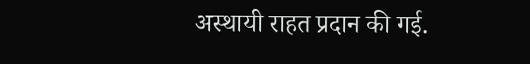अस्थायी राहत प्रदान की गई.